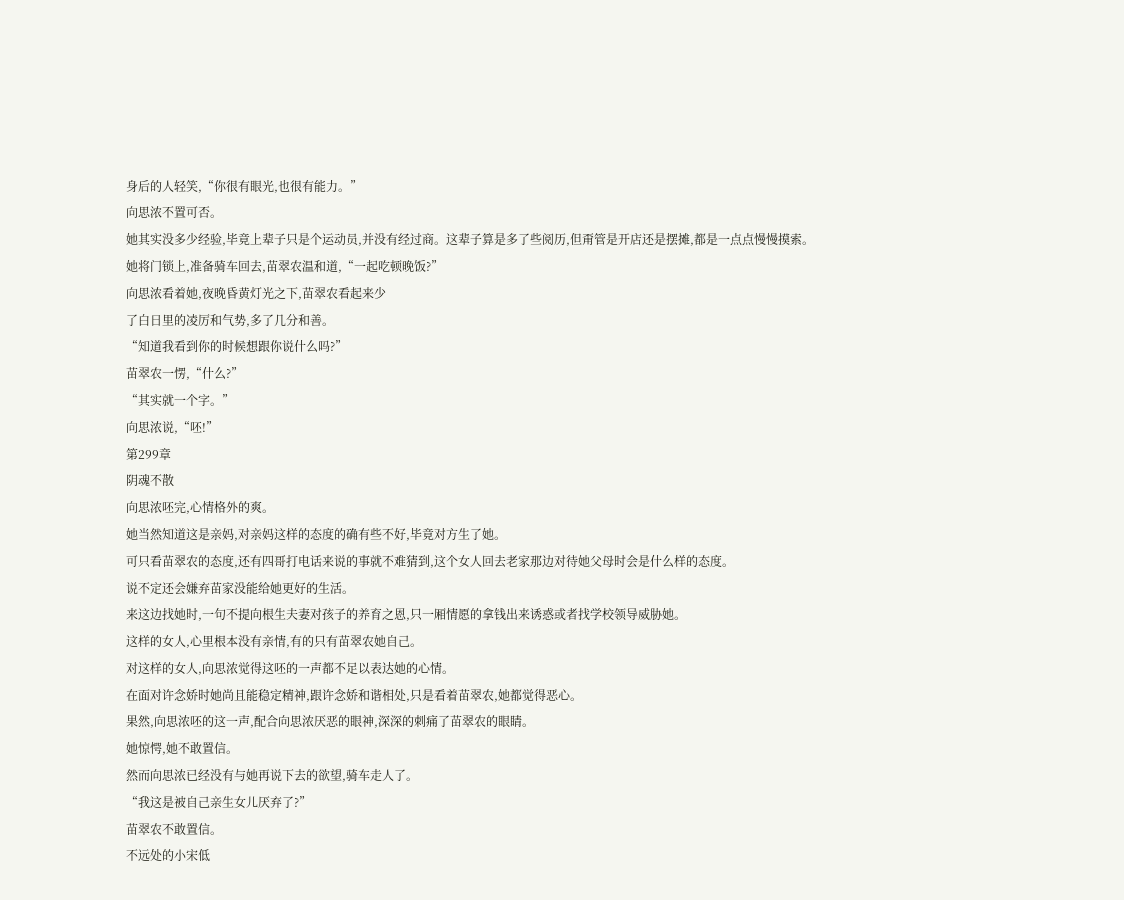身后的人轻笑,“你很有眼光,也很有能力。”
向思浓不置可否。
她其实没多少经验,毕竟上辈子只是个运动员,并没有经过商。这辈子算是多了些阅历,但甭管是开店还是摆摊,都是一点点慢慢摸索。
她将门锁上,准备骑车回去,苗翠农温和道,“一起吃顿晚饭?”
向思浓看着她,夜晚昏黄灯光之下,苗翠农看起来少
了白日里的凌厉和气势,多了几分和善。
“知道我看到你的时候想跟你说什么吗?”
苗翠农一愣,“什么?”
“其实就一个字。”
向思浓说,“呸!”
第299章
阴魂不散
向思浓呸完,心情格外的爽。
她当然知道这是亲妈,对亲妈这样的态度的确有些不好,毕竟对方生了她。
可只看苗翠农的态度,还有四哥打电话来说的事就不难猜到,这个女人回去老家那边对待她父母时会是什么样的态度。
说不定还会嫌弃苗家没能给她更好的生活。
来这边找她时,一句不提向根生夫妻对孩子的养育之恩,只一厢情愿的拿钱出来诱惑或者找学校领导威胁她。
这样的女人,心里根本没有亲情,有的只有苗翠农她自己。
对这样的女人,向思浓觉得这呸的一声都不足以表达她的心情。
在面对许念娇时她尚且能稳定精神,跟许念娇和谐相处,只是看着苗翠农,她都觉得恶心。
果然,向思浓呸的这一声,配合向思浓厌恶的眼神,深深的刺痛了苗翠农的眼睛。
她惊愕,她不敢置信。
然而向思浓已经没有与她再说下去的欲望,骑车走人了。
“我这是被自己亲生女儿厌弃了?”
苗翠农不敢置信。
不远处的小宋低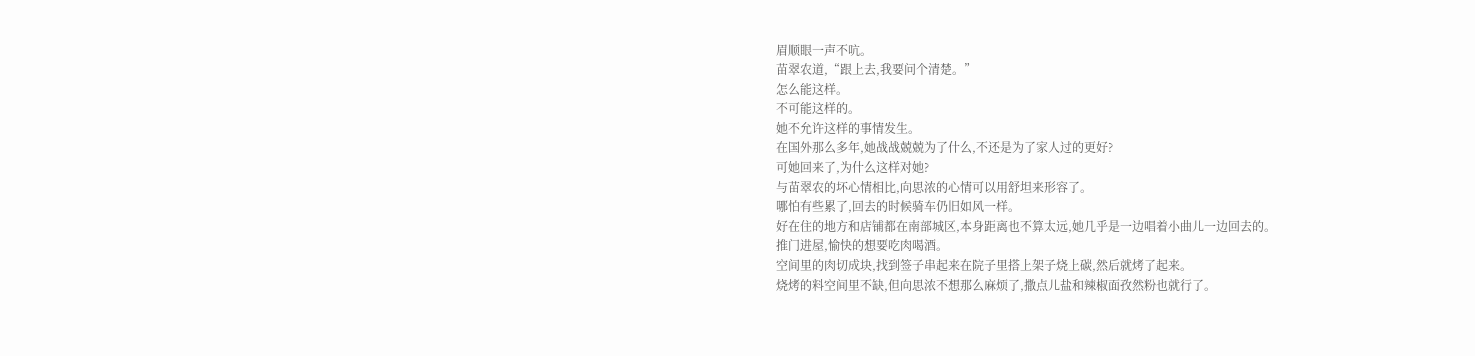眉顺眼一声不吭。
苗翠农道,“跟上去,我要问个清楚。”
怎么能这样。
不可能这样的。
她不允许这样的事情发生。
在国外那么多年,她战战兢兢为了什么,不还是为了家人过的更好?
可她回来了,为什么这样对她?
与苗翠农的坏心情相比,向思浓的心情可以用舒坦来形容了。
哪怕有些累了,回去的时候骑车仍旧如风一样。
好在住的地方和店铺都在南部城区,本身距离也不算太远,她几乎是一边唱着小曲儿一边回去的。
推门进屋,愉快的想要吃肉喝酒。
空间里的肉切成块,找到签子串起来在院子里搭上架子烧上碳,然后就烤了起来。
烧烤的料空间里不缺,但向思浓不想那么麻烦了,撒点儿盐和辣椒面孜然粉也就行了。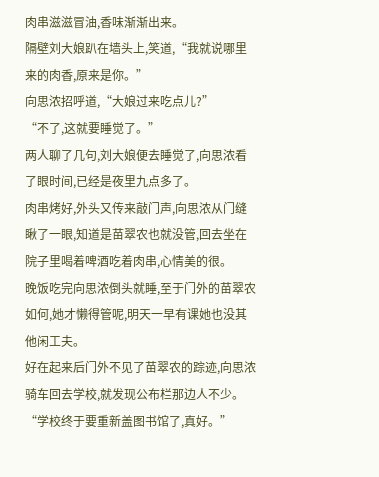肉串滋滋冒油,香味渐渐出来。
隔壁刘大娘趴在墙头上,笑道,“我就说哪里来的肉香,原来是你。”
向思浓招呼道,“大娘过来吃点儿?”
“不了,这就要睡觉了。”
两人聊了几句,刘大娘便去睡觉了,向思浓看了眼时间,已经是夜里九点多了。
肉串烤好,外头又传来敲门声,向思浓从门缝瞅了一眼,知道是苗翠农也就没管,回去坐在院子里喝着啤酒吃着肉串,心情美的很。
晚饭吃完向思浓倒头就睡,至于门外的苗翠农如何,她才懒得管呢,明天一早有课她也没其他闲工夫。
好在起来后门外不见了苗翠农的踪迹,向思浓骑车回去学校,就发现公布栏那边人不少。
“学校终于要重新盖图书馆了,真好。”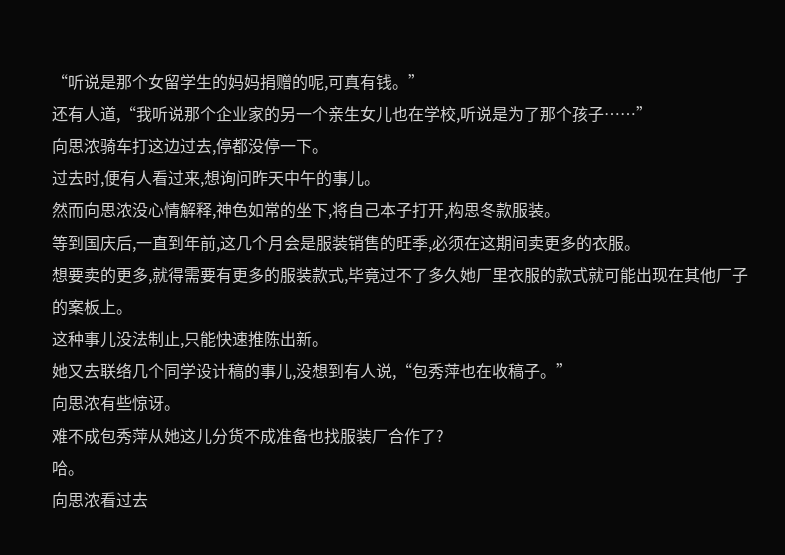“听说是那个女留学生的妈妈捐赠的呢,可真有钱。”
还有人道,“我听说那个企业家的另一个亲生女儿也在学校,听说是为了那个孩子……”
向思浓骑车打这边过去,停都没停一下。
过去时,便有人看过来,想询问昨天中午的事儿。
然而向思浓没心情解释,神色如常的坐下,将自己本子打开,构思冬款服装。
等到国庆后,一直到年前,这几个月会是服装销售的旺季,必须在这期间卖更多的衣服。
想要卖的更多,就得需要有更多的服装款式,毕竟过不了多久她厂里衣服的款式就可能出现在其他厂子的案板上。
这种事儿没法制止,只能快速推陈出新。
她又去联络几个同学设计稿的事儿,没想到有人说,“包秀萍也在收稿子。”
向思浓有些惊讶。
难不成包秀萍从她这儿分货不成准备也找服装厂合作了?
哈。
向思浓看过去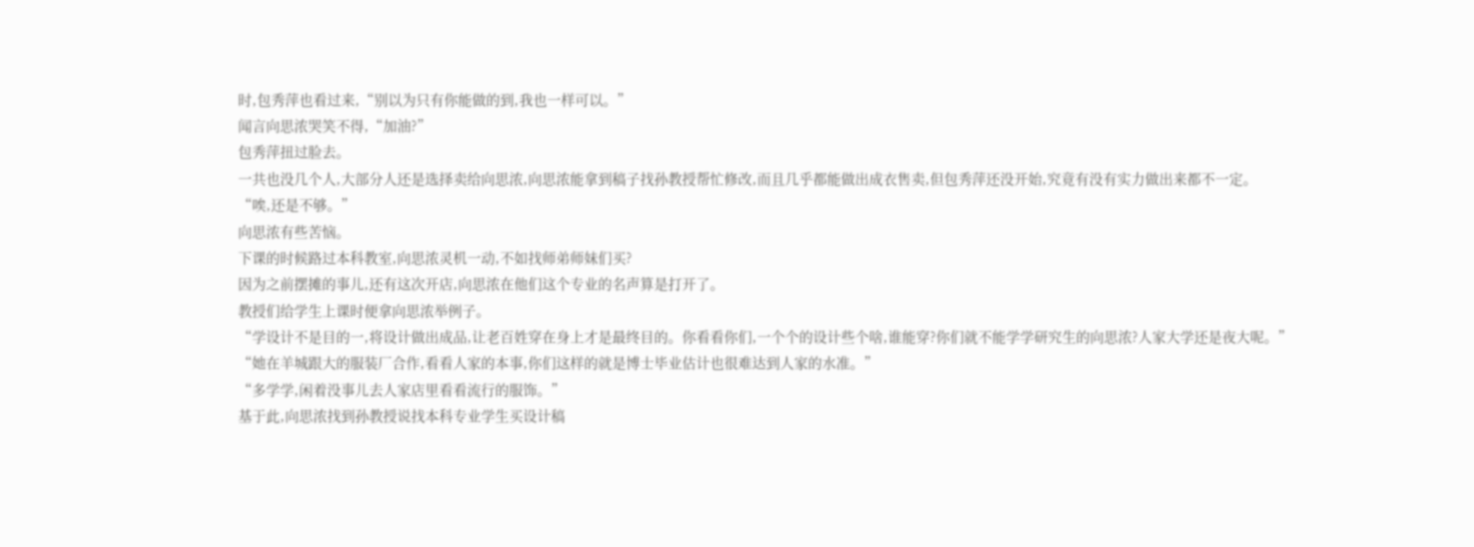时,包秀萍也看过来,“别以为只有你能做的到,我也一样可以。”
闻言向思浓哭笑不得,“加油?”
包秀萍扭过脸去。
一共也没几个人,大部分人还是选择卖给向思浓,向思浓能拿到稿子找孙教授帮忙修改,而且几乎都能做出成衣售卖,但包秀萍还没开始,究竟有没有实力做出来都不一定。
“唉,还是不够。”
向思浓有些苦恼。
下课的时候路过本科教室,向思浓灵机一动,不如找师弟师妹们买?
因为之前摆摊的事儿,还有这次开店,向思浓在他们这个专业的名声算是打开了。
教授们给学生上课时便拿向思浓举例子。
“学设计不是目的一,将设计做出成品,让老百姓穿在身上才是最终目的。你看看你们,一个个的设计些个啥,谁能穿?你们就不能学学研究生的向思浓?人家大学还是夜大呢。”
“她在羊城跟大的服装厂合作,看看人家的本事,你们这样的就是博士毕业估计也很难达到人家的水准。”
“多学学,闲着没事儿去人家店里看看流行的服饰。”
基于此,向思浓找到孙教授说找本科专业学生买设计稿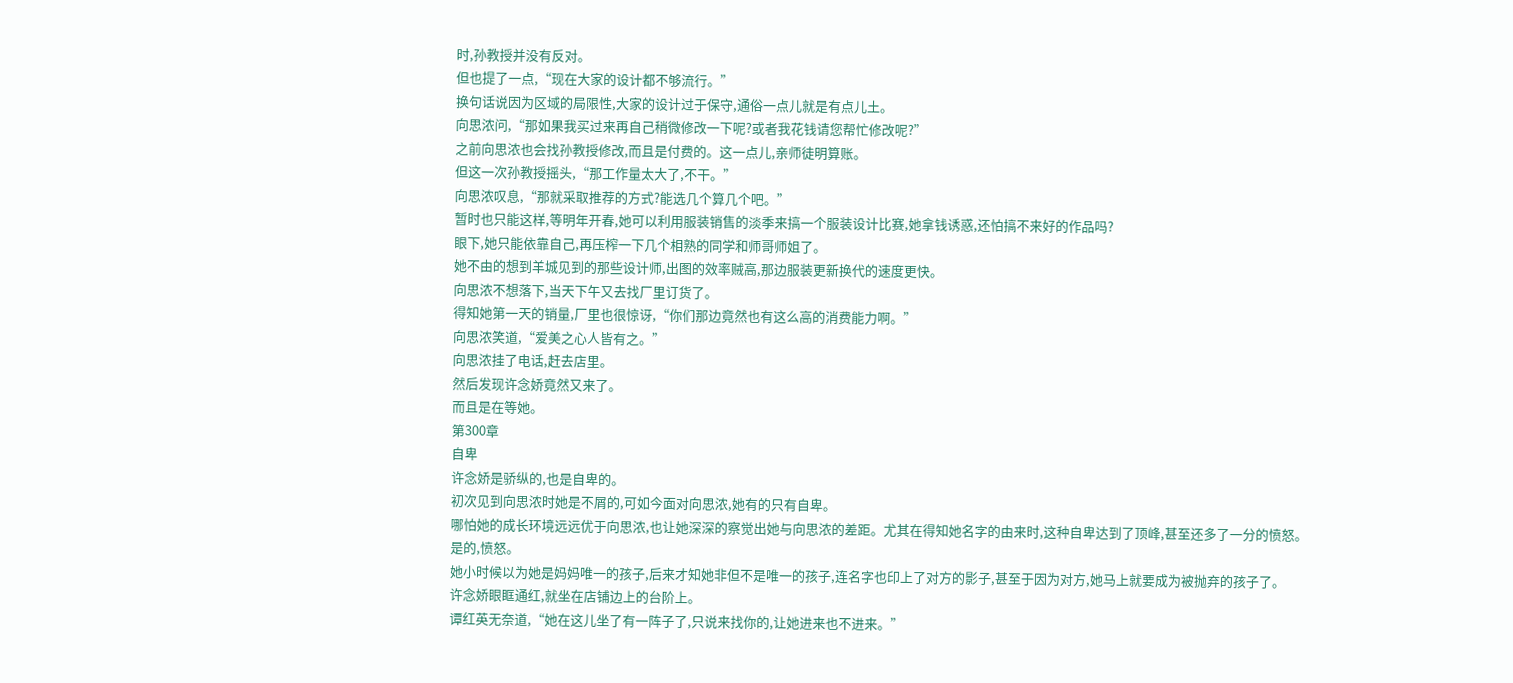时,孙教授并没有反对。
但也提了一点,“现在大家的设计都不够流行。”
换句话说因为区域的局限性,大家的设计过于保守,通俗一点儿就是有点儿土。
向思浓问,“那如果我买过来再自己稍微修改一下呢?或者我花钱请您帮忙修改呢?”
之前向思浓也会找孙教授修改,而且是付费的。这一点儿,亲师徒明算账。
但这一次孙教授摇头,“那工作量太大了,不干。”
向思浓叹息,“那就采取推荐的方式?能选几个算几个吧。”
暂时也只能这样,等明年开春,她可以利用服装销售的淡季来搞一个服装设计比赛,她拿钱诱惑,还怕搞不来好的作品吗?
眼下,她只能依靠自己,再压榨一下几个相熟的同学和师哥师姐了。
她不由的想到羊城见到的那些设计师,出图的效率贼高,那边服装更新换代的速度更快。
向思浓不想落下,当天下午又去找厂里订货了。
得知她第一天的销量,厂里也很惊讶,“你们那边竟然也有这么高的消费能力啊。”
向思浓笑道,“爱美之心人皆有之。”
向思浓挂了电话,赶去店里。
然后发现许念娇竟然又来了。
而且是在等她。
第300章
自卑
许念娇是骄纵的,也是自卑的。
初次见到向思浓时她是不屑的,可如今面对向思浓,她有的只有自卑。
哪怕她的成长环境远远优于向思浓,也让她深深的察觉出她与向思浓的差距。尤其在得知她名字的由来时,这种自卑达到了顶峰,甚至还多了一分的愤怒。
是的,愤怒。
她小时候以为她是妈妈唯一的孩子,后来才知她非但不是唯一的孩子,连名字也印上了对方的影子,甚至于因为对方,她马上就要成为被抛弃的孩子了。
许念娇眼眶通红,就坐在店铺边上的台阶上。
谭红英无奈道,“她在这儿坐了有一阵子了,只说来找你的,让她进来也不进来。”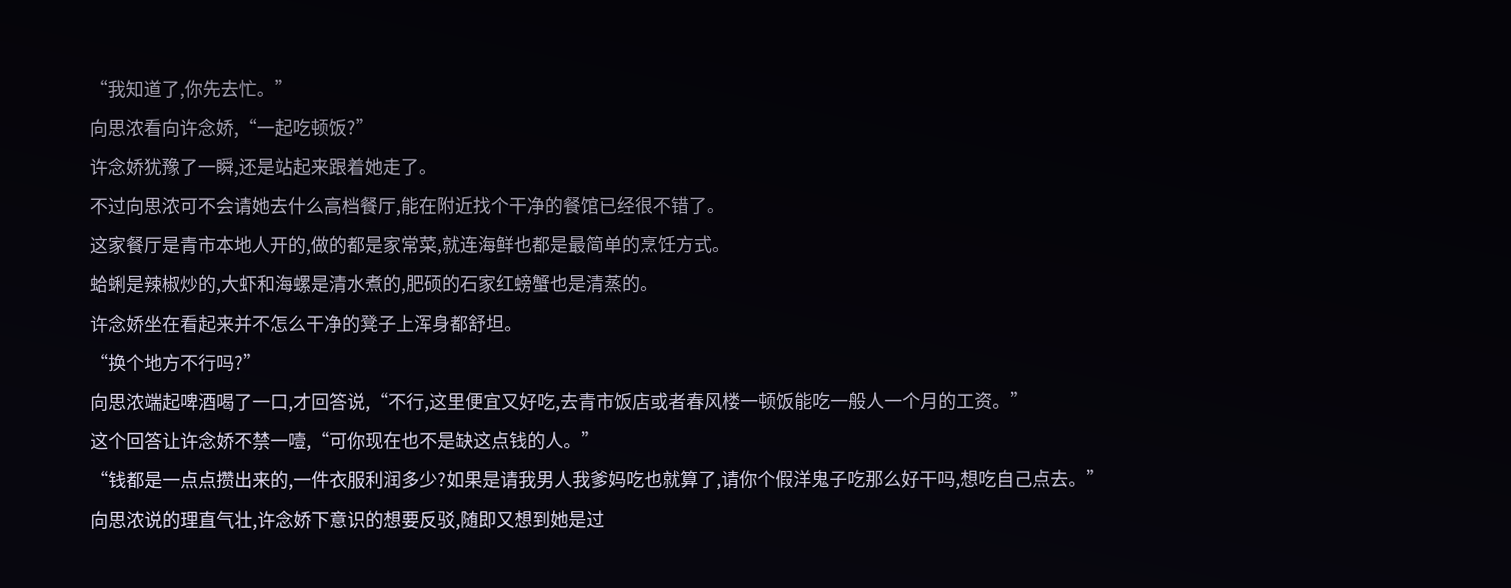“我知道了,你先去忙。”
向思浓看向许念娇,“一起吃顿饭?”
许念娇犹豫了一瞬,还是站起来跟着她走了。
不过向思浓可不会请她去什么高档餐厅,能在附近找个干净的餐馆已经很不错了。
这家餐厅是青市本地人开的,做的都是家常菜,就连海鲜也都是最简单的烹饪方式。
蛤蜊是辣椒炒的,大虾和海螺是清水煮的,肥硕的石家红螃蟹也是清蒸的。
许念娇坐在看起来并不怎么干净的凳子上浑身都舒坦。
“换个地方不行吗?”
向思浓端起啤酒喝了一口,才回答说,“不行,这里便宜又好吃,去青市饭店或者春风楼一顿饭能吃一般人一个月的工资。”
这个回答让许念娇不禁一噎,“可你现在也不是缺这点钱的人。”
“钱都是一点点攒出来的,一件衣服利润多少?如果是请我男人我爹妈吃也就算了,请你个假洋鬼子吃那么好干吗,想吃自己点去。”
向思浓说的理直气壮,许念娇下意识的想要反驳,随即又想到她是过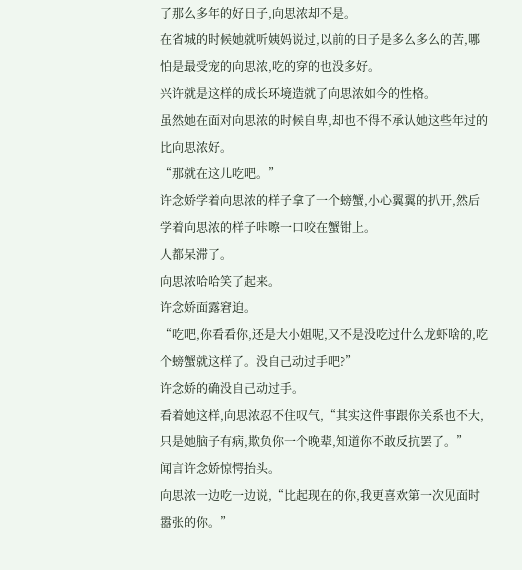了那么多年的好日子,向思浓却不是。
在省城的时候她就听姨妈说过,以前的日子是多么多么的苦,哪怕是最受宠的向思浓,吃的穿的也没多好。
兴许就是这样的成长环境造就了向思浓如今的性格。
虽然她在面对向思浓的时候自卑,却也不得不承认她这些年过的比向思浓好。
“那就在这儿吃吧。”
许念娇学着向思浓的样子拿了一个螃蟹,小心翼翼的扒开,然后学着向思浓的样子咔嚓一口咬在蟹钳上。
人都呆滞了。
向思浓哈哈笑了起来。
许念娇面露窘迫。
“吃吧,你看看你,还是大小姐呢,又不是没吃过什么龙虾啥的,吃个螃蟹就这样了。没自己动过手吧?”
许念娇的确没自己动过手。
看着她这样,向思浓忍不住叹气,“其实这件事跟你关系也不大,只是她脑子有病,欺负你一个晚辈,知道你不敢反抗罢了。”
闻言许念娇惊愕抬头。
向思浓一边吃一边说,“比起现在的你,我更喜欢第一次见面时嚣张的你。”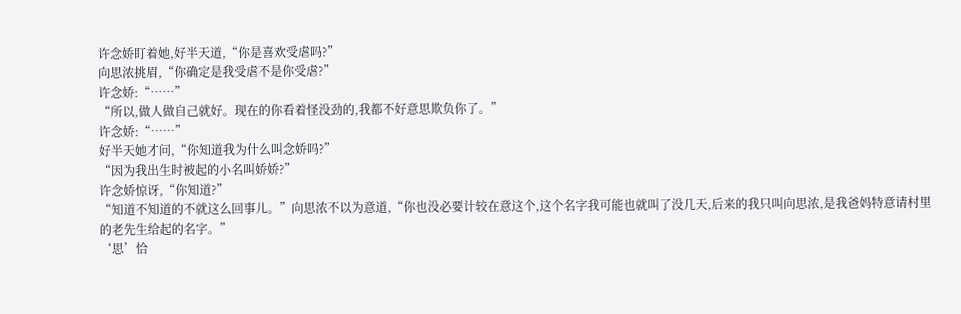许念娇盯着她,好半天道,“你是喜欢受虐吗?”
向思浓挑眉,“你确定是我受虐不是你受虐?”
许念娇:“……”
“所以,做人做自己就好。现在的你看着怪没劲的,我都不好意思欺负你了。”
许念娇:“……”
好半天她才问,“你知道我为什么叫念娇吗?”
“因为我出生时被起的小名叫娇娇?”
许念娇惊讶,“你知道?”
“知道不知道的不就这么回事儿。”向思浓不以为意道,“你也没必要计较在意这个,这个名字我可能也就叫了没几天,后来的我只叫向思浓,是我爸妈特意请村里的老先生给起的名字。”
‘思’恰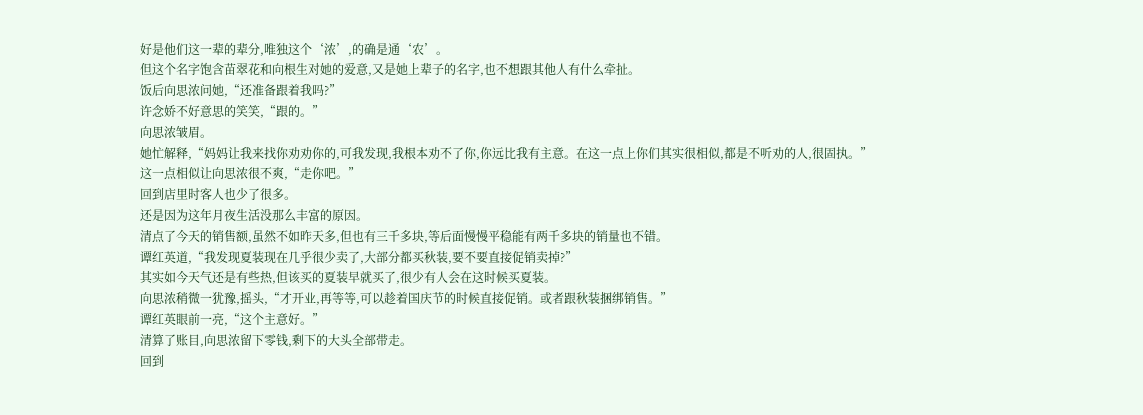好是他们这一辈的辈分,唯独这个‘浓’,的确是通‘农’。
但这个名字饱含苗翠花和向根生对她的爱意,又是她上辈子的名字,也不想跟其他人有什么牵扯。
饭后向思浓问她,“还准备跟着我吗?”
许念娇不好意思的笑笑,“跟的。”
向思浓皱眉。
她忙解释,“妈妈让我来找你劝劝你的,可我发现,我根本劝不了你,你远比我有主意。在这一点上你们其实很相似,都是不听劝的人,很固执。”
这一点相似让向思浓很不爽,“走你吧。”
回到店里时客人也少了很多。
还是因为这年月夜生活没那么丰富的原因。
清点了今天的销售额,虽然不如昨天多,但也有三千多块,等后面慢慢平稳能有两千多块的销量也不错。
谭红英道,“我发现夏装现在几乎很少卖了,大部分都买秋装,要不要直接促销卖掉?”
其实如今天气还是有些热,但该买的夏装早就买了,很少有人会在这时候买夏装。
向思浓稍微一犹豫,摇头,“才开业,再等等,可以趁着国庆节的时候直接促销。或者跟秋装捆绑销售。”
谭红英眼前一亮,“这个主意好。”
清算了账目,向思浓留下零钱,剩下的大头全部带走。
回到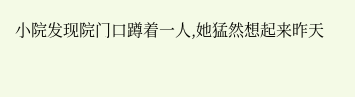小院发现院门口蹲着一人,她猛然想起来昨天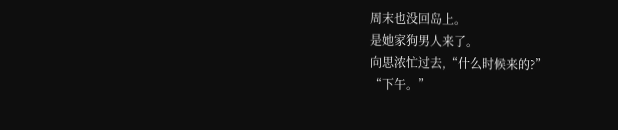周末也没回岛上。
是她家狗男人来了。
向思浓忙过去,“什么时候来的?”
“下午。”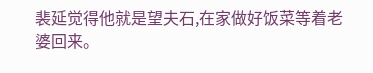裴延觉得他就是望夫石,在家做好饭菜等着老婆回来。